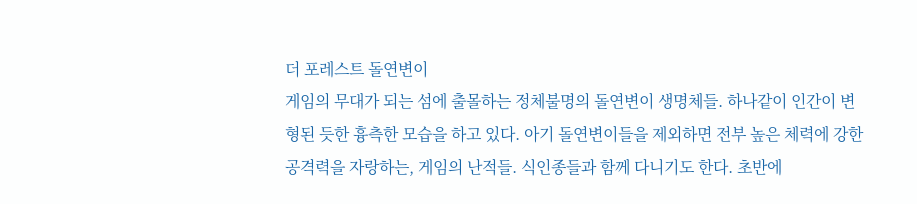더 포레스트 돌연변이
게임의 무대가 되는 섬에 출몰하는 정체불명의 돌연변이 생명체들. 하나같이 인간이 변형된 듯한 흉측한 모습을 하고 있다. 아기 돌연변이들을 제외하면 전부 높은 체력에 강한 공격력을 자랑하는, 게임의 난적들. 식인종들과 함께 다니기도 한다. 초반에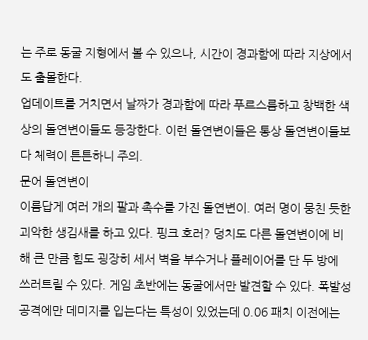는 주로 동굴 지형에서 볼 수 있으나, 시간이 경과함에 따라 지상에서도 출몰한다.
업데이트를 거치면서 날짜가 경과함에 따라 푸르스름하고 창백한 색상의 돌연변이들도 등장한다. 이런 돌연변이들은 통상 돌연변이들보다 체력이 튼튼하니 주의.
문어 돌연변이
이름답게 여러 개의 팔과 촉수를 가진 돌연변이. 여러 명이 뭉친 듯한 괴악한 생김새를 하고 있다. 핑크 호러? 덩치도 다른 돌연변이에 비해 큰 만큼 힘도 굉장히 세서 벽을 부수거나 플레이어를 단 두 방에 쓰러트릴 수 있다. 게임 초반에는 동굴에서만 발견할 수 있다. 폭발성 공격에만 데미지를 입는다는 특성이 있었는데 0.06 패치 이전에는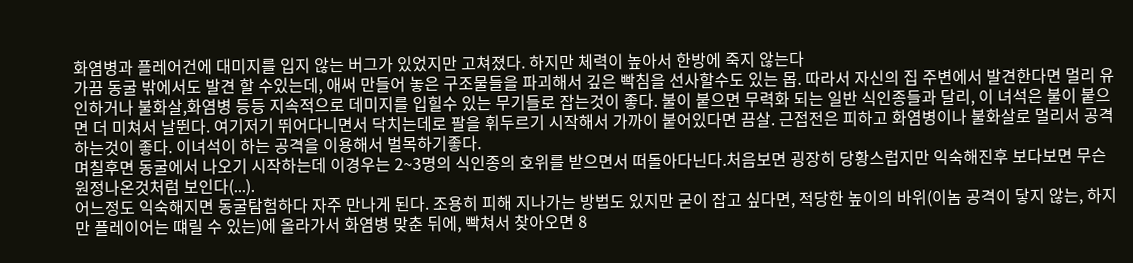화염병과 플레어건에 대미지를 입지 않는 버그가 있었지만 고쳐졌다. 하지만 체력이 높아서 한방에 죽지 않는다
가끔 동굴 밖에서도 발견 할 수있는데, 애써 만들어 놓은 구조물들을 파괴해서 깊은 빡침을 선사할수도 있는 몹. 따라서 자신의 집 주변에서 발견한다면 멀리 유인하거나 불화살,화염병 등등 지속적으로 데미지를 입힐수 있는 무기들로 잡는것이 좋다. 불이 붙으면 무력화 되는 일반 식인종들과 달리, 이 녀석은 불이 붙으면 더 미쳐서 날뛴다. 여기저기 뛰어다니면서 닥치는데로 팔을 휘두르기 시작해서 가까이 붙어있다면 끔살. 근접전은 피하고 화염병이나 불화살로 멀리서 공격하는것이 좋다. 이녀석이 하는 공격을 이용해서 벌목하기좋다.
며칠후면 동굴에서 나오기 시작하는데 이경우는 2~3명의 식인종의 호위를 받으면서 떠돌아다닌다.처음보면 굉장히 당황스럽지만 익숙해진후 보다보면 무슨 원정나온것처럼 보인다(...).
어느정도 익숙해지면 동굴탐험하다 자주 만나게 된다. 조용히 피해 지나가는 방법도 있지만 굳이 잡고 싶다면, 적당한 높이의 바위(이놈 공격이 닿지 않는, 하지만 플레이어는 떄릴 수 있는)에 올라가서 화염병 맞춘 뒤에, 빡쳐서 찾아오면 8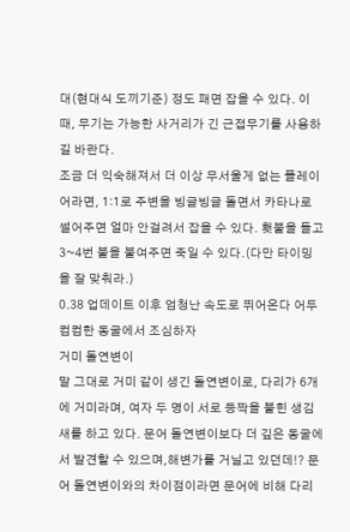대(현대식 도끼기준) 정도 패면 잡을 수 있다. 이때, 무기는 가능한 사거리가 긴 근접무기를 사용하길 바란다.
조금 더 익숙해져서 더 이상 무서울게 없는 플레이어라면, 1:1로 주변을 빙글빙글 돌면서 카타나로 썰어주면 얼마 안걸려서 잡을 수 있다. 횃불을 들고 3~4번 불을 붙여주면 죽일 수 있다.(다만 타이밍을 잘 맞춰라.)
0.38 업데이트 이후 엄청난 속도로 뛰어온다 어두컴컴한 동굴에서 조심하자
거미 돌연변이
말 그대로 거미 같이 생긴 돌연변이로, 다리가 6개에 거미라며, 여자 두 명이 서로 등짝을 붙힌 생김새를 하고 있다. 문어 돌연변이보다 더 깊은 동굴에서 발견할 수 있으며,해변가를 거닐고 있던데!? 문어 돌연변이와의 차이점이라면 문어에 비해 다리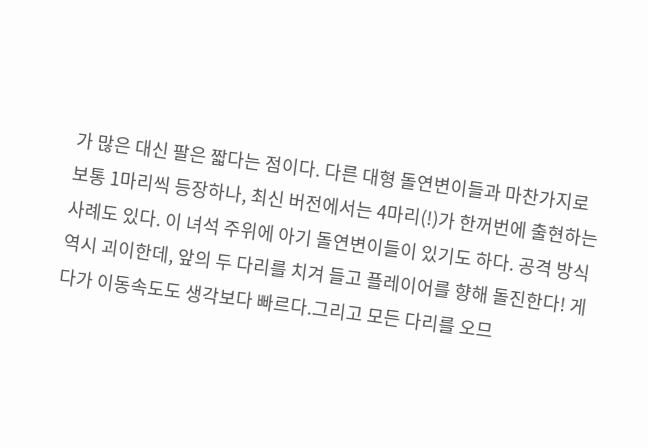가 많은 대신 팔은 짧다는 점이다. 다른 대형 돌연변이들과 마찬가지로 보통 1마리씩 등장하나, 최신 버전에서는 4마리(!)가 한꺼번에 출현하는 사례도 있다. 이 녀석 주위에 아기 돌연변이들이 있기도 하다. 공격 방식 역시 괴이한데, 앞의 두 다리를 치겨 들고 플레이어를 향해 돌진한다! 게다가 이동속도도 생각보다 빠르다.그리고 모든 다리를 오므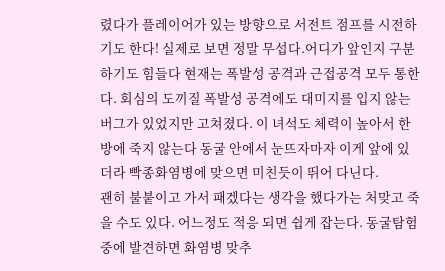렸다가 플레이어가 있는 방향으로 서전트 점프를 시전하기도 한다! 실제로 보면 정말 무섭다.어디가 앞인지 구분하기도 힘들다 현재는 폭발성 공격과 근접공격 모두 통한다. 회심의 도끼질 폭발성 공격에도 대미지를 입지 않는 버그가 있었지만 고쳐졌다. 이 녀석도 체력이 높아서 한방에 죽지 않는다 동굴 안에서 눈뜨자마자 이게 앞에 있더라 빡종화염병에 맞으면 미친듯이 뛰어 다닌다.
괜히 불붙이고 가서 패겠다는 생각을 했다가는 처맞고 죽을 수도 있다. 어느정도 적응 되면 쉽게 잡는다. 동굴탐험중에 발견하면 화염병 맞추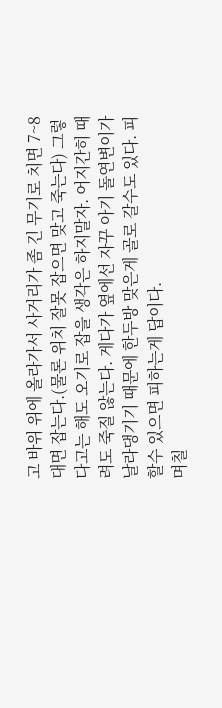고 바위 위에 올라가서 사거리가 좀 긴 무기로 치면 7~8대면 잡는다.(물론 위치 잘못 잡으면 맞고 죽는다) 그렇다고는 해도 오기로 잡을 생각은 하지말자. 어지간히 때려도 죽질 않는다. 게다가 옆에선 자꾸 아기 돌연변이가 날라댕기기 때문에 한두방 맞은게 골로 갈수도 있다. 피할수 있으면 피하는게 답이다.
며칠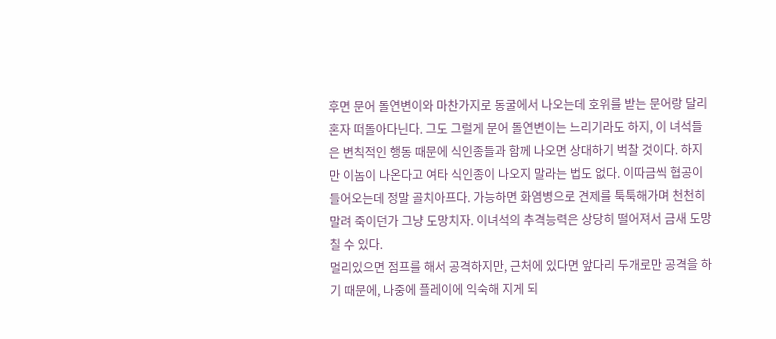후면 문어 돌연변이와 마찬가지로 동굴에서 나오는데 호위를 받는 문어랑 달리 혼자 떠돌아다닌다. 그도 그럴게 문어 돌연변이는 느리기라도 하지, 이 녀석들은 변칙적인 행동 때문에 식인종들과 함께 나오면 상대하기 벅찰 것이다. 하지만 이놈이 나온다고 여타 식인종이 나오지 말라는 법도 없다. 이따금씩 협공이 들어오는데 정말 골치아프다. 가능하면 화염병으로 견제를 툭툭해가며 천천히 말려 죽이던가 그냥 도망치자. 이녀석의 추격능력은 상당히 떨어져서 금새 도망칠 수 있다.
멀리있으면 점프를 해서 공격하지만, 근처에 있다면 앞다리 두개로만 공격을 하기 때문에, 나중에 플레이에 익숙해 지게 되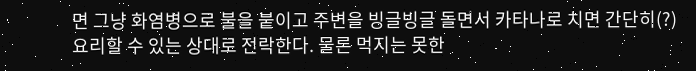면 그냥 화염병으로 불을 붙이고 주변을 빙글빙글 돌면서 카타나로 치면 간단히(?)요리할 수 있는 상대로 전락한다. 물론 먹지는 못한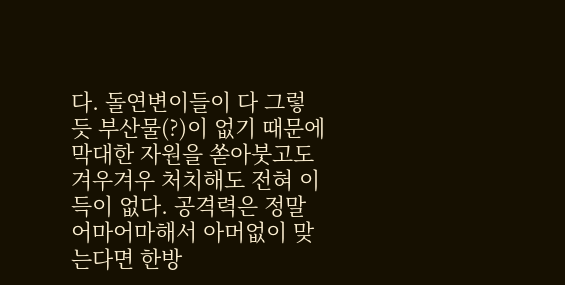다. 돌연변이들이 다 그렇듯 부산물(?)이 없기 때문에 막대한 자원을 쏟아붓고도 겨우겨우 처치해도 전혀 이득이 없다. 공격력은 정말 어마어마해서 아머없이 맞는다면 한방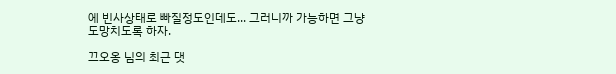에 빈사상태로 빠질정도인데도... 그러니까 가능하면 그냥 도망치도록 하자.

끄오옹 님의 최근 댓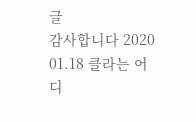글
감사합니다 2020 01.18 클라는 어디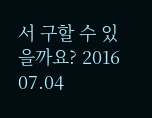서 구할 수 있을까요? 2016 07.04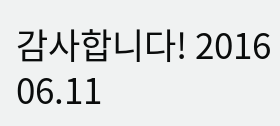감사합니다! 2016 06.11